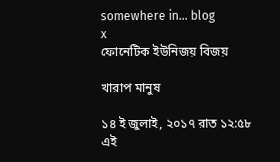somewhere in... blog
x
ফোনেটিক ইউনিজয় বিজয়

খারাপ মানুষ

১৪ ই জুলাই, ২০১৭ রাত ১২:৫৮
এই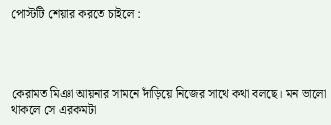পোস্টটি শেয়ার করতে চাইলে :




কেরামত মিঞা আয়নার সামনে দাঁড়িয়ে নিজের সাথে কথা বলছে। মন ভালো থাকলে সে এরকমটা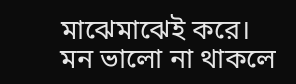মাঝেমাঝেই করে। মন ভালো না থাকলে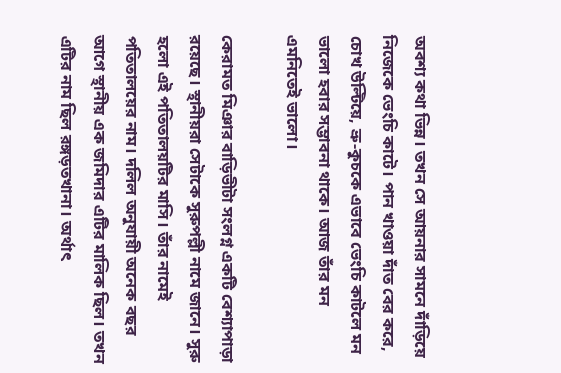অবশ্য কথা ভিন্ন। তখন সে আয়নার সামনে দাঁড়িয়ে নিজেকে ভেংচি কাটে। পান খাওয়া দাঁত বের করে, চোখ উল্টিয়ে, ভ্রু-কুচকে এভাবে ভেংচি কাটলে মন ভালো হবার সম্ভাবনা থাকে। আজ তাঁর মন এমনিতেই ভালো।

কেরামত মিঞার বাড়িভীটা সংলগ্ন একটি বেশ্যাপাড়া রয়েছে। স্থানীয়রা সেটাকে সুরুপল্লী নামে জানে। সুরু হলো এই পতিতালয়টির মাসি। তাঁর নামেই পতিতালয়ের নাম। দলিল অনুযায়ী অনেক বছর আগে স্থানীয় এক জমিদার এটির মালিক ছিল। তখন এটির নাম ছিল রঙ্গড়তখানা। অর্থাৎ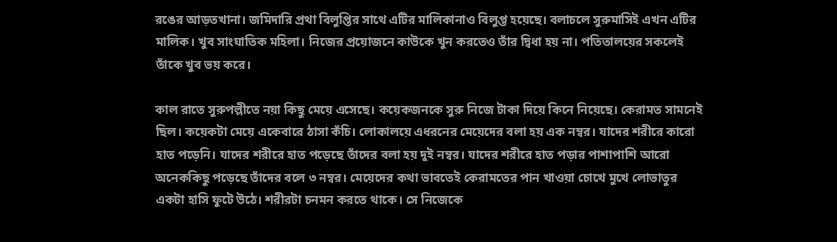রঙের আড়তখানা। জমিদারি প্রথা বিলুপ্তির সাথে এটির মালিকানাও বিলুপ্ত হয়েছে। বলাচলে সুরুমাসিই এখন এটির মালিক। খুব সাংঘাতিক মহিলা। নিজের প্রয়োজনে কাউকে খুন করতেও তাঁর দ্বিধা হয় না। পতিতালয়ের সকলেই তাঁকে খুব ভয় করে।

কাল রাতে সুরুপল্লীতে নয়া কিছু মেয়ে এসেছে। কয়েকজনকে সুরু নিজে টাকা দিয়ে কিনে নিয়েছে। কেরামত সামনেই ছিল। কয়েকটা মেয়ে একেবারে ঠাসা কঁচি। লোকালয়ে এধরনের মেয়েদের বলা হয় এক নম্বর। যাদের শরীরে কারো হাত পড়েনি। যাদের শরীরে হাত পড়েছে তাঁদের বলা হয় দুই নম্বর। যাদের শরীরে হাত পড়ার পাশাপাশি আরো অনেককিছু পড়েছে তাঁদের বলে ৩ নম্বর। মেয়েদের কথা ভাবতেই কেরামতের পান খাওয়া চোখে মুখে লোভাতুর একটা হাসি ফুটে উঠে। শরীরটা চনমন করতে থাকে। সে নিজেকে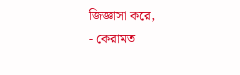জিজ্ঞাসা করে,
- কেরামত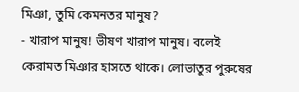মিঞা, তুমি কেমনতর মানুষ?
- খারাপ মানুষ! ভীষণ খারাপ মানুষ। বলেই কেরামত মিঞার হাসতে থাকে। লোভাতুর পুরুষের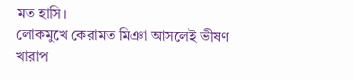মত হাসি।
লোকমুখে কেরামত মিঞা আসলেই ভীষণ খারাপ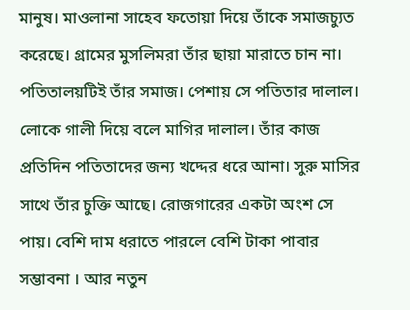মানুষ। মাওলানা সাহেব ফতোয়া দিয়ে তাঁকে সমাজচ্যুত করেছে। গ্রামের মুসলিমরা তাঁর ছায়া মারাতে চান না। পতিতালয়টিই তাঁর সমাজ। পেশায় সে পতিতার দালাল। লোকে গালী দিয়ে বলে মাগির দালাল। তাঁর কাজ প্রতিদিন পতিতাদের জন্য খদ্দের ধরে আনা। সুরু মাসির সাথে তাঁর চুক্তি আছে। রোজগারের একটা অংশ সে পায়। বেশি দাম ধরাতে পারলে বেশি টাকা পাবার সম্ভাবনা । আর নতুন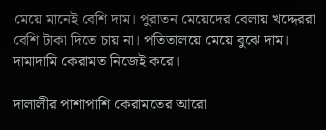মেয়ে মানেই বেশি দাম। পুরাতন মেয়েদের বেলায় খদ্দেররা বেশি টাকা দিতে চায় না। পতিতালয়ে মেয়ে বুঝে দাম। দামাদামি কেরামত নিজেই করে।

দালালীর পাশাপাশি কেরামতের আরো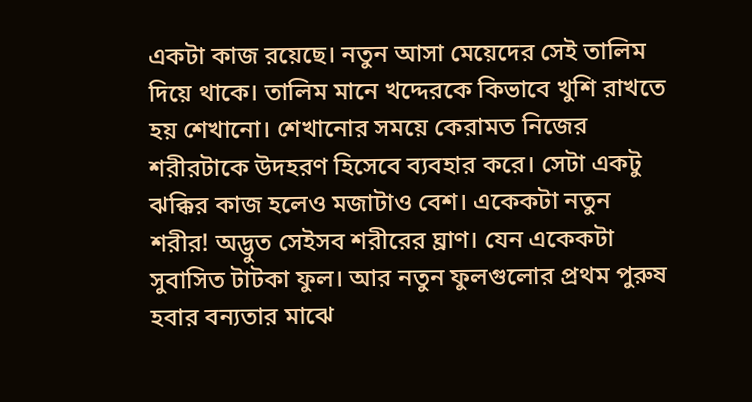একটা কাজ রয়েছে। নতুন আসা মেয়েদের সেই তালিম দিয়ে থাকে। তালিম মানে খদ্দেরকে কিভাবে খুশি রাখতে হয় শেখানো। শেখানোর সময়ে কেরামত নিজের শরীরটাকে উদহরণ হিসেবে ব্যবহার করে। সেটা একটু ঝক্কির কাজ হলেও মজাটাও বেশ। একেকটা নতুন শরীর! অদ্ভুত সেইসব শরীরের ঘ্রাণ। যেন একেকটা সুবাসিত টাটকা ফুল। আর নতুন ফুলগুলোর প্রথম পুরুষ হবার বন্যতার মাঝে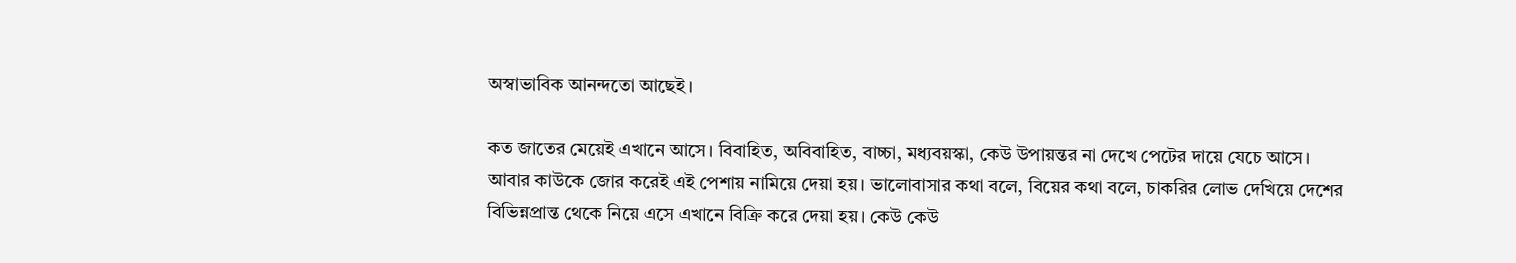অস্বাভাবিক আনন্দতো আছেই।

কত জাতের মেয়েই এখানে আসে। বিবাহিত, অবিবাহিত, বাচ্চা, মধ্যবয়স্কা, কেউ উপায়ন্তর না দেখে পেটের দায়ে যেচে আসে। আবার কাউকে জোর করেই এই পেশায় নামিয়ে দেয়া হয়। ভালোবাসার কথা বলে, বিয়ের কথা বলে, চাকরির লোভ দেখিয়ে দেশের বিভিন্নপ্রান্ত থেকে নিয়ে এসে এখানে বিক্রি করে দেয়া হয়। কেউ কেউ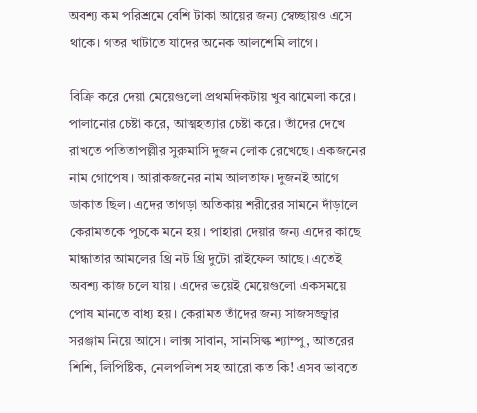অবশ্য কম পরিশ্রমে বেশি টাকা আয়ের জন্য স্বেচ্ছায়ও এসে থাকে। গতর খাটাতে যাদের অনেক আলশেমি লাগে।

বিক্রি করে দেয়া মেয়েগুলো প্রথমদিকটায় খুব ঝামেলা করে। পালানোর চেষ্টা করে, আত্মহত্যার চেষ্টা করে। তাঁদের দেখে রাখতে পতিতাপল্লীর সুরুমাসি দুজন লোক রেখেছে। একজনের নাম গোপেষ। আরাকজনের নাম আলতাফ। দুজনই আগে ডাকাত ছিল। এদের তাগড়া অতিকায় শরীরের সামনে দাঁড়ালে কেরামতকে পুচকে মনে হয়। পাহারা দেয়ার জন্য এদের কাছে মান্ধাতার আমলের থ্রি নট থ্রি দুটো রাইফেল আছে। এতেই অবশ্য কাজ চলে যায়। এদের ভয়েই মেয়েগুলো একসময়ে পোষ মানতে বাধ্য হয়। কেরামত তাঁদের জন্য সাজসজ্জ্বার সরঞ্জাম নিয়ে আসে। লাক্স সাবান, সানসিল্ক শ্যাম্পু, আতরের শিশি, লিপিষ্টিক, নেলপলিশ সহ আরো কত কি! এসব ভাবতে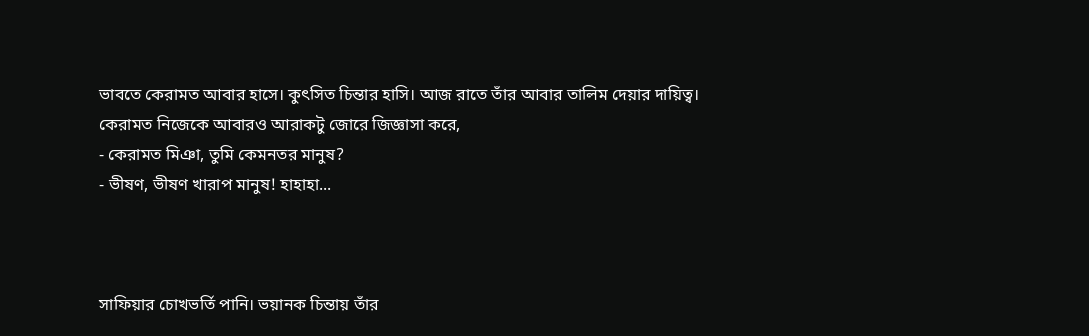ভাবতে কেরামত আবার হাসে। কুৎসিত চিন্তার হাসি। আজ রাতে তাঁর আবার তালিম দেয়ার দায়িত্ব। কেরামত নিজেকে আবারও আরাকটু জোরে জিজ্ঞাসা করে,
- কেরামত মিঞা, তুমি কেমনতর মানুষ?
- ভীষণ, ভীষণ খারাপ মানুষ! হাহাহা...



সাফিয়ার চোখভর্তি পানি। ভয়ানক চিন্তায় তাঁর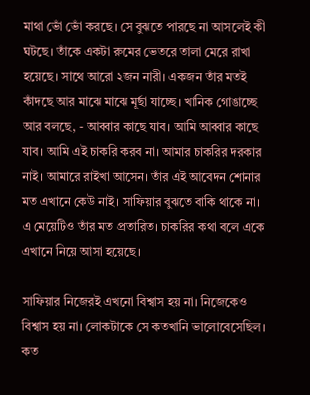মাথা ভোঁ ভোঁ করছে। সে বুঝতে পারছে না আসলেই কী ঘটছে। তাঁকে একটা রুমের ভেতরে তালা মেরে রাখা হয়েছে। সাথে আরো ২জন নারী। একজন তাঁর মতই কাঁদছে আর মাঝে মাঝে মূর্ছা যাচ্ছে। খানিক গোঙাচ্ছে আর বলছে, - আব্বার কাছে যাব। আমি আব্বার কাছে যাব। আমি এই চাকরি করব না। আমার চাকরির দরকার নাই। আমারে রাইখা আসেন। তাঁর এই আবেদন শোনার মত এখানে কেউ নাই। সাফিয়ার বুঝতে বাকি থাকে না। এ মেয়েটিও তাঁর মত প্রতারিত। চাকরির কথা বলে একে এখানে নিয়ে আসা হয়েছে।

সাফিয়ার নিজেরই এখনো বিশ্বাস হয় না। নিজেকেও বিশ্বাস হয় না। লোকটাকে সে কতখানি ভালোবেসেছিল। কত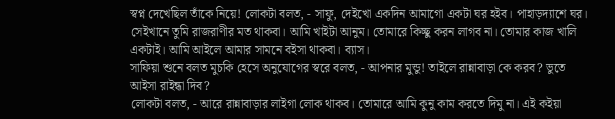স্বপ্ন দেখেছিল তাঁকে নিয়ে! লোকটা বলত, - সাফু, দেইখো একদিন আমাগো একটা ঘর হইব। পাহাড়দ্যাশে ঘর। সেইখানে তুমি রাজরাণীর মত থাকবা। আমি খাইটা আনুম। তোমারে কিচ্ছু করন লাগব না। তোমার কাজ খালি একটাই। আমি আইলে আমার সামনে বইসা থাকবা। ব্যাস।
সাফিয়া শুনে বলত মুচকি হেসে অনুযোগের স্বরে বলত, - আপনার মুন্ডু! তাইলে রান্নাবাড়া কে করব? ভুতে আইসা রাইন্ধা দিব?
লোকটা বলত, - আরে রান্নাবাড়ার লাইগা লোক থাকব। তোমারে আমি কুনু কাম করতে দিমু না। এই কইয়া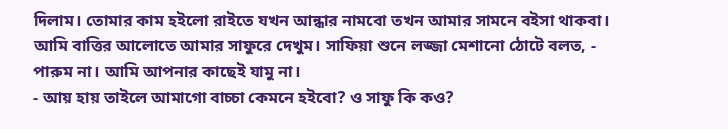দিলাম। তোমার কাম হইলো রাইতে যখন আন্ধার নামবো তখন আমার সামনে বইসা থাকবা। আমি বাত্তির আলোতে আমার সাফুরে দেখুম। সাফিয়া শুনে লজ্জা মেশানো ঠোটে বলত, - পারুম না। আমি আপনার কাছেই যামু না।
- আয় হায় তাইলে আমাগো বাচ্চা কেমনে হইবো? ও সাফু কি কও?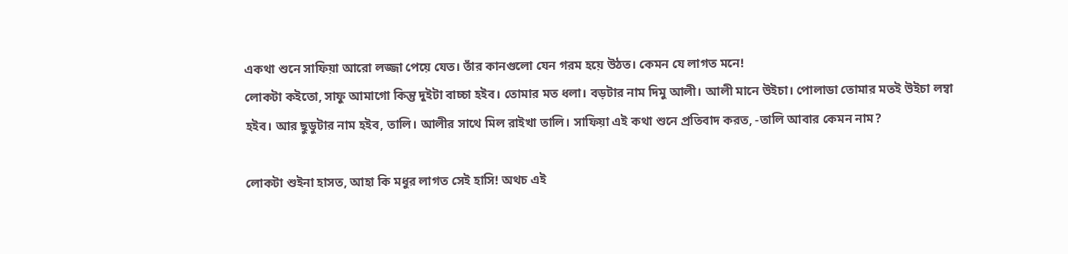একথা শুনে সাফিয়া আরো লজ্জা পেয়ে যেত। তাঁর কানগুলো যেন গরম হয়ে উঠত। কেমন যে লাগত মনে!
লোকটা কইতো, সাফু আমাগো কিন্তু দুইটা বাচ্চা হইব। তোমার মত ধলা। বড়টার নাম দিমু আলী। আলী মানে উইচা। পোলাডা তোমার মতই উইচা লম্বা হইব। আর ছুডুটার নাম হইব, তালি। আলীর সাথে মিল রাইখা তালি। সাফিয়া এই কথা শুনে প্রতিবাদ করত, -তালি আবার কেমন নাম?

লোকটা শুইনা হাসত, আহা কি মধুর লাগত সেই হাসি! অথচ এই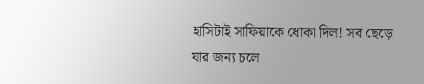হাসিটাই সাফিয়াকে ধোকা দিল! সব ছেড়ে যার জন্য চলে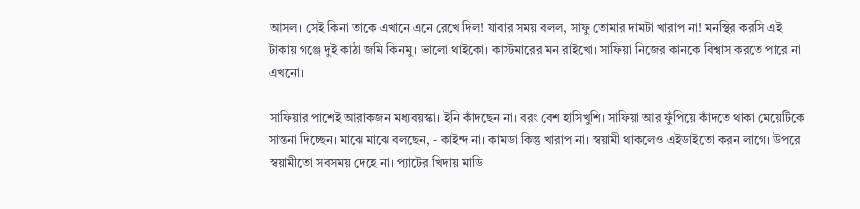আসল। সেই কিনা তাকে এখানে এনে রেখে দিল! যাবার সময় বলল, সাফু তোমার দামটা খারাপ না! মনস্থির করসি এই টাকায় গঞ্জে দুই কাঠা জমি কিনমু। ভালো থাইকো। কাস্টমারের মন রাইখো। সাফিয়া নিজের কানকে বিশ্বাস করতে পারে না এখনো।

সাফিয়ার পাশেই আরাকজন মধ্যবয়স্কা। ইনি কাঁদছেন না। বরং বেশ হাসিখুশি। সাফিয়া আর ফুঁপিয়ে কাঁদতে থাকা মেয়েটিকে সান্তনা দিচ্ছেন। মাঝে মাঝে বলছেন, - কাইন্দ না। কামডা কিন্তু খারাপ না। স্বয়ামী থাকলেও এইডাইতো করন লাগে। উপরে স্বয়ামীতো সবসময় দেহে না। প্যাটের খিদায় মাডি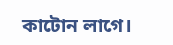কাটোন লাগে।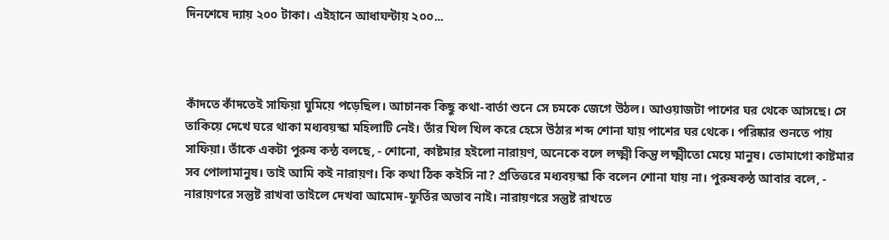দিনশেষে দ্যায় ২০০ টাকা। এইহানে আধাঘন্টায় ২০০...



কাঁদতে কাঁদতেই সাফিয়া ঘুমিয়ে পড়েছিল। আচানক কিছু কথা-বার্তা শুনে সে চমকে জেগে উঠল। আওয়াজটা পাশের ঘর থেকে আসছে। সে তাকিয়ে দেখে ঘরে থাকা মধ্যবয়স্কা মহিলাটি নেই। তাঁর খিল খিল করে হেসে উঠার শব্দ শোনা যায় পাশের ঘর থেকে। পরিষ্কার শুনতে পায় সাফিয়া। তাঁকে একটা পুরুষ কন্ঠ বলছে, - শোনো, কাষ্টমার হইলো নারায়ণ, অনেকে বলে লক্ষ্মী কিন্তু লক্ষ্মীতো মেয়ে মানুষ। তোমাগো কাষ্টমার সব পোলামানুষ। তাই আমি কই নারায়ণ। কি কথা ঠিক কইসি না? প্রতিত্তরে মধ্যবয়স্কা কি বলেন শোনা যায় না। পুরুষকন্ঠ আবার বলে, - নারায়ণরে সন্তুষ্ট রাখবা তাইলে দেখবা আমোদ-ফুর্তির অভাব নাই। নারায়ণরে সন্তুষ্ট রাখতে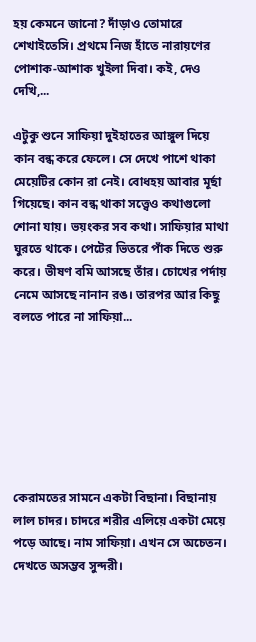হয় কেমনে জানো? দাঁড়াও তোমারে শেখাইতেসি। প্রথমে নিজ হাঁতে নারায়ণের পোশাক-আশাক খুইলা দিবা। কই, দেও দেখি,...

এটুকু শুনে সাফিয়া দুইহাতের আঙ্গুল দিয়ে কান বন্ধ করে ফেলে। সে দেখে পাশে থাকা মেয়েটির কোন রা নেই। বোধহয় আবার মূর্ছা গিয়েছে। কান বন্ধ থাকা সত্ত্বেও কথাগুলো শোনা যায়। ভয়ংকর সব কথা। সাফিয়ার মাথা ঘুরতে থাকে। পেটের ভিতরে পাঁক দিতে শুরু করে। ভীষণ বমি আসছে তাঁর। চোখের পর্দায় নেমে আসছে নানান রঙ। তারপর আর কিছু বলতে পারে না সাফিয়া...







কেরামতের সামনে একটা বিছানা। বিছানায় লাল চাদর। চাদরে শরীর এলিয়ে একটা মেয়ে পড়ে আছে। নাম সাফিয়া। এখন সে অচেতন। দেখতে অসম্ভব সুন্দরী।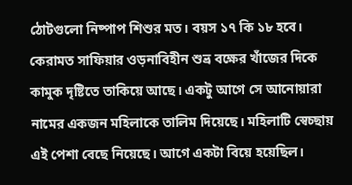ঠোটগুলো নিষ্পাপ শিশুর মত। বয়স ১৭ কি ১৮ হবে। কেরামত সাফিয়ার ওড়নাবিহীন শুভ্র বক্ষের খাঁজের দিকে কামুক দৃষ্টিতে তাকিয়ে আছে। একটু আগে সে আনোয়ারা নামের একজন মহিলাকে তালিম দিয়েছে। মহিলাটি স্বেচ্ছায় এই পেশা বেছে নিয়েছে। আগে একটা বিয়ে হয়েছিল।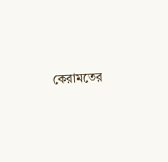কেরামতের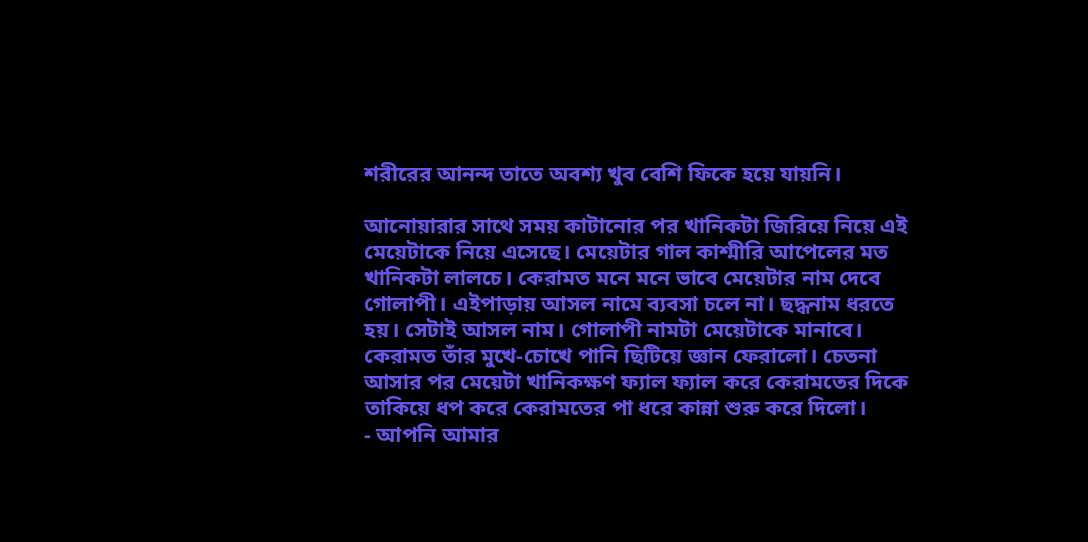শরীরের আনন্দ তাতে অবশ্য খুব বেশি ফিকে হয়ে যায়নি।

আনোয়ারার সাথে সময় কাটানোর পর খানিকটা জিরিয়ে নিয়ে এই মেয়েটাকে নিয়ে এসেছে। মেয়েটার গাল কাশ্মীরি আপেলের মত খানিকটা লালচে। কেরামত মনে মনে ভাবে মেয়েটার নাম দেবে গোলাপী। এইপাড়ায় আসল নামে ব্যবসা চলে না। ছদ্ধনাম ধরতে হয়। সেটাই আসল নাম। গোলাপী নামটা মেয়েটাকে মানাবে।
কেরামত তাঁর মুখে-চোখে পানি ছিটিয়ে জ্ঞান ফেরালো। চেতনা আসার পর মেয়েটা খানিকক্ষণ ফ্যাল ফ্যাল করে কেরামতের দিকে তাকিয়ে ধপ করে কেরামতের পা ধরে কান্না শুরু করে দিলো।
- আপনি আমার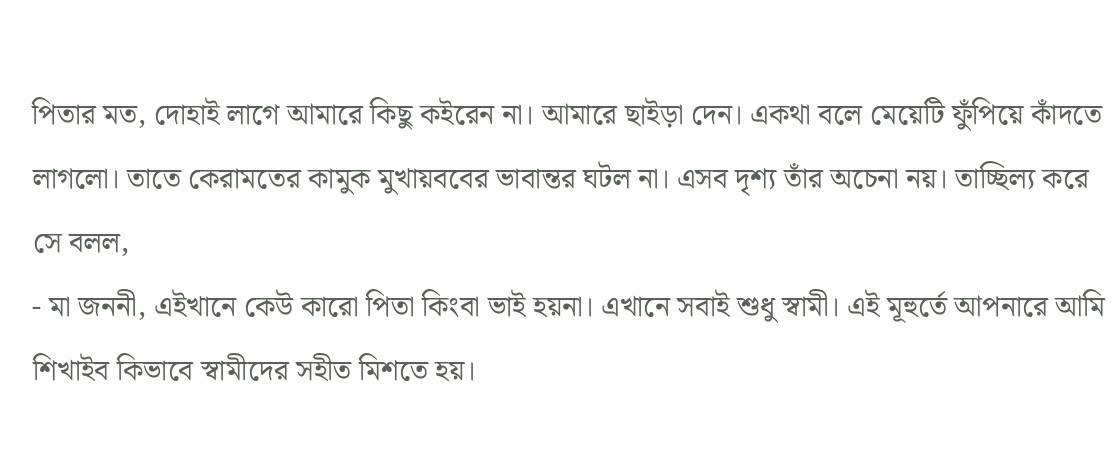পিতার মত, দোহাই লাগে আমারে কিছু কইরেন না। আমারে ছাইড়া দেন। একথা বলে মেয়েটি ফুঁপিয়ে কাঁদতে লাগলো। তাতে কেরামতের কামুক মুখায়ববের ভাবান্তর ঘটল না। এসব দৃশ্য তাঁর অচেনা নয়। তাচ্ছিল্য করে সে বলল,
- মা জননী, এইখানে কেউ কারো পিতা কিংবা ভাই হয়না। এখানে সবাই শুধু স্বামী। এই মূহুর্তে আপনারে আমি শিখাইব কিভাবে স্বামীদের সহীত মিশতে হয়।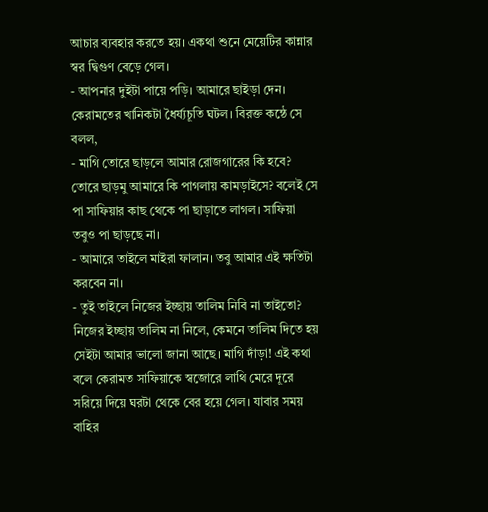আচার ব্যবহার করতে হয়। একথা শুনে মেয়েটির কান্নার স্বর দ্বিগুণ বেড়ে গেল।
- আপনার দুইটা পায়ে পড়ি। আমারে ছাইড়া দেন। কেরামতের খানিকটা ধৈর্য্যচূতি ঘটল। বিরক্ত কন্ঠে সে বলল,
- মাগি তোরে ছাড়লে আমার রোজগারের কি হবে? তোরে ছাড়মু আমারে কি পাগলায় কামড়াইসে? বলেই সে পা সাফিয়ার কাছ থেকে পা ছাড়াতে লাগল। সাফিয়া তবুও পা ছাড়ছে না।
- আমারে তাইলে মাইরা ফালান। তবু আমার এই ক্ষতিটা করবেন না।
- তুই তাইলে নিজের ইচ্ছায় তালিম নিবি না তাইতো? নিজের ইচ্ছায় তালিম না নিলে, কেমনে তালিম দিতে হয় সেইটা আমার ভালো জানা আছে। মাগি দাঁড়া! এই কথা বলে কেরামত সাফিয়াকে স্বজোরে লাথি মেরে দূরে সরিয়ে দিয়ে ঘরটা থেকে বের হয়ে গেল। যাবার সময় বাহির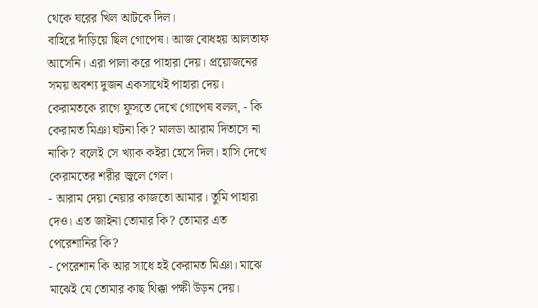থেকে ঘরের খিল আটকে দিল।
বাহিরে দাঁড়িয়ে ছিল গোপেষ। আজ বোধহয় আলতাফ আসেনি। এরা পালা করে পাহারা দেয়। প্রয়োজনের সময় অবশ্য দুজন একসাথেই পাহারা দেয়। কেরামতকে রাগে ফুসতে দেখে গোপেষ বলল, - কি কেরামত মিঞা ঘটনা কি? মালডা আরাম দিতাসে না নাকি? বলেই সে খ্যাক কইরা হেসে দিল। হাসি দেখে কেরামতের শরীর জ্বলে গেল।
- আরাম দেয়া নেয়ার কাজতো আমার। তুমি পাহারা দেও। এত জাইনা তোমার কি? তোমার এত পেরেশানির কি?
- পেরেশান কি আর সাধে হই কেরামত মিঞা। মাঝে মাঝেই যে তোমার কাছ থিক্কা পক্ষী উড়ন দেয়।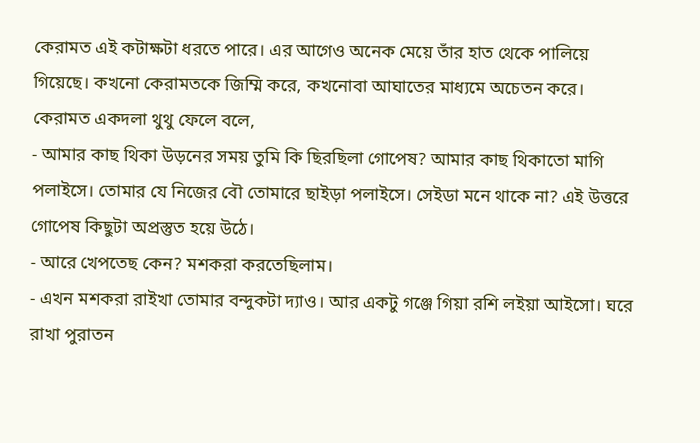কেরামত এই কটাক্ষটা ধরতে পারে। এর আগেও অনেক মেয়ে তাঁর হাত থেকে পালিয়ে গিয়েছে। কখনো কেরামতকে জিম্মি করে, কখনোবা আঘাতের মাধ্যমে অচেতন করে। কেরামত একদলা থুথু ফেলে বলে,
- আমার কাছ থিকা উড়নের সময় তুমি কি ছিরছিলা গোপেষ? আমার কাছ থিকাতো মাগি পলাইসে। তোমার যে নিজের বৌ তোমারে ছাইড়া পলাইসে। সেইডা মনে থাকে না? এই উত্তরে গোপেষ কিছুটা অপ্রস্তুত হয়ে উঠে।
- আরে খেপতেছ কেন? মশকরা করতেছিলাম।
- এখন মশকরা রাইখা তোমার বন্দুকটা দ্যাও। আর একটু গঞ্জে গিয়া রশি লইয়া আইসো। ঘরে রাখা পুরাতন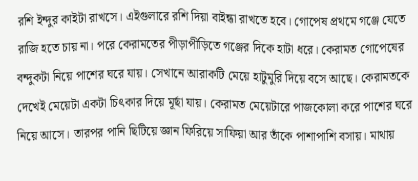রশি ইন্দুর কাইটা রাখসে। এইগুলারে রশি দিয়া বাইন্ধা রাখতে হবে। গোপেষ প্রথমে গঞ্জে যেতে রাজি হতে চায় না। পরে কেরামতের পীড়াপীড়িতে গঞ্জের দিকে হাটা ধরে। কেরামত গোপেষের বন্দুকটা নিয়ে পাশের ঘরে যায়। সেখানে আরাকটি মেয়ে হাটুমুরি দিয়ে বসে আছে। কেরামতকে দেখেই মেয়েটা একটা চিৎকার দিয়ে মূর্ছা যায়। কেরামত মেয়েটারে পাজকোলা করে পাশের ঘরে নিয়ে আসে। তারপর পানি ছিটিয়ে জ্ঞান ফিরিয়ে সাফিয়া আর তাঁকে পাশাপাশি বসায়। মাথায়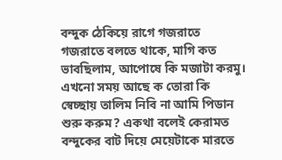বন্দুক ঠেকিয়ে রাগে গজরাতে গজরাতে বলতে থাকে, মাগি কত ভাবছিলাম, আপোষে কি মজাটা করমু। এখনো সময় আছে ক তোরা কি স্বেচ্ছায় তালিম নিবি না আমি পিডান শুরু করুম? একথা বলেই কেরামত বন্দুকের বাট দিয়ে মেয়েটাকে মারতে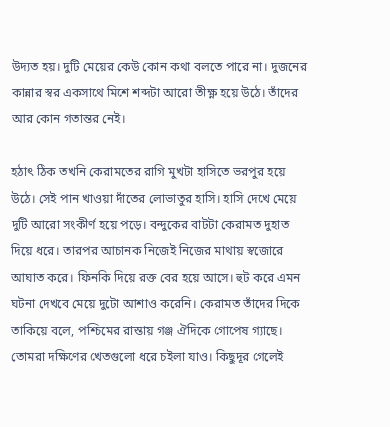উদ্যত হয়। দুটি মেয়ের কেউ কোন কথা বলতে পারে না। দুজনের কান্নার স্বর একসাথে মিশে শব্দটা আরো তীক্ষ্ণ হয়ে উঠে। তাঁদের আর কোন গতান্তর নেই।

হঠাৎ ঠিক তখনি কেরামতের রাগি মুখটা হাসিতে ভরপুর হয়ে উঠে। সেই পান খাওয়া দাঁতের লোভাতুর হাসি। হাসি দেখে মেয়ে দুটি আরো সংকীর্ণ হয়ে পড়ে। বন্দুকের বাটটা কেরামত দুহাত দিয়ে ধরে। তারপর আচানক নিজেই নিজের মাথায় স্বজোরে আঘাত করে। ফিনকি দিয়ে রক্ত বের হয়ে আসে। হুট করে এমন ঘটনা দেখবে মেয়ে দুটো আশাও করেনি। কেরামত তাঁদের দিকে তাকিয়ে বলে, পশ্চিমের রাস্তায় গঞ্জ ঐদিকে গোপেষ গ্যাছে। তোমরা দক্ষিণের খেতগুলো ধরে চইলা যাও। কিছুদূর গেলেই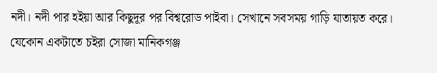নদী। নদী পার হইয়া আর কিছুদূর পর বিশ্বরোড পাইবা। সেখানে সবসময় গাড়ি যাতায়ত করে। যেকোন একটাতে চইরা সোজা মানিকগঞ্জ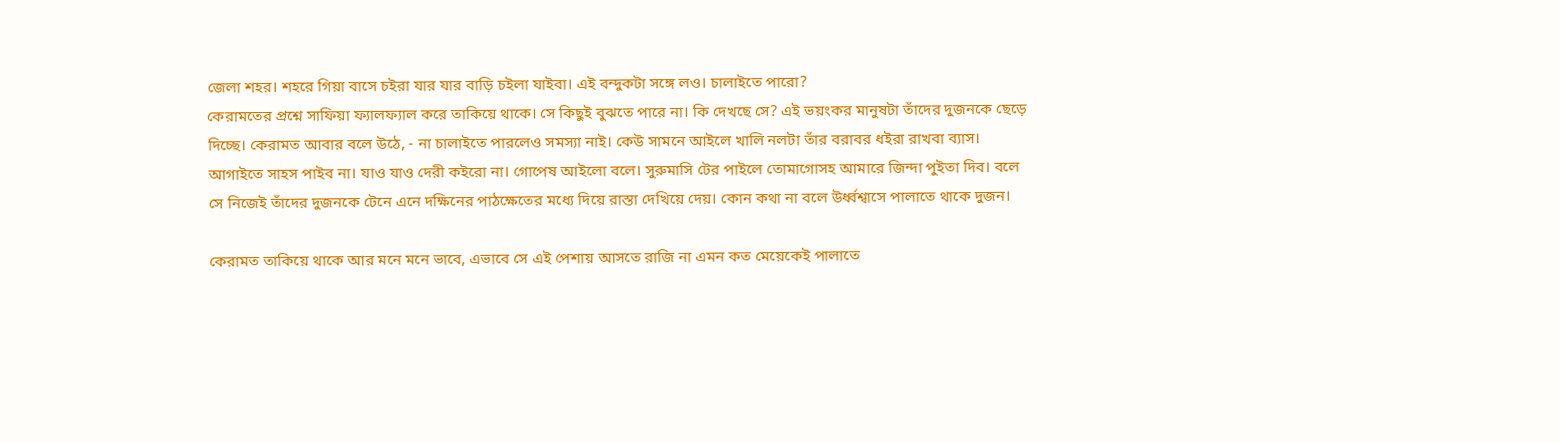জেলা শহর। শহরে গিয়া বাসে চইরা যার যার বাড়ি চইলা যাইবা। এই বন্দুকটা সঙ্গে লও। চালাইতে পারো?
কেরামতের প্রশ্নে সাফিয়া ফ্যালফ্যাল করে তাকিয়ে থাকে। সে কিছুই বুঝতে পারে না। কি দেখছে সে? এই ভয়ংকর মানুষটা তাঁদের দুজনকে ছেড়ে দিচ্ছে। কেরামত আবার বলে উঠে, - না চালাইতে পারলেও সমস্যা নাই। কেউ সামনে আইলে খালি নলটা তাঁর বরাবর ধইরা রাখবা ব্যাস। আগাইতে সাহস পাইব না। যাও যাও দেরী কইরো না। গোপেষ আইলো বলে। সুরুমাসি টের পাইলে তোমাগোসহ আমারে জিন্দা পুইতা দিব। বলে সে নিজেই তাঁদের দুজনকে টেনে এনে দক্ষিনের পাঠক্ষেতের মধ্যে দিয়ে রাস্তা দেখিয়ে দেয়। কোন কথা না বলে উর্ধ্বশ্বাসে পালাতে থাকে দুজন।

কেরামত তাকিয়ে থাকে আর মনে মনে ভাবে, এভাবে সে এই পেশায় আসতে রাজি না এমন কত মেয়েকেই পালাতে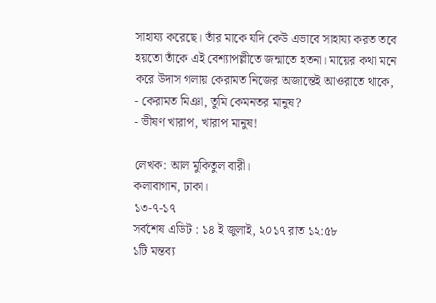সাহায্য করেছে। তাঁর মাকে যদি কেউ এভাবে সাহায্য করত তবে হয়তো তাঁকে এই বেশ্যাপল্লীতে জন্মাতে হতনা। মায়ের কথা মনে করে উদাস গলায় কেরামত নিজের অজান্তেই আওরাতে থাকে,
- কেরামত মিঞা, তুমি কেমনতর মানুষ?
- ভীষণ খারাপ, খারাপ মানুষ!

লেখক: আল মুকিতুল বারী।
কলাবাগান, ঢাকা।
১৩-৭-১৭
সর্বশেষ এডিট : ১৪ ই জুলাই, ২০১৭ রাত ১২:৫৮
১টি মন্তব্য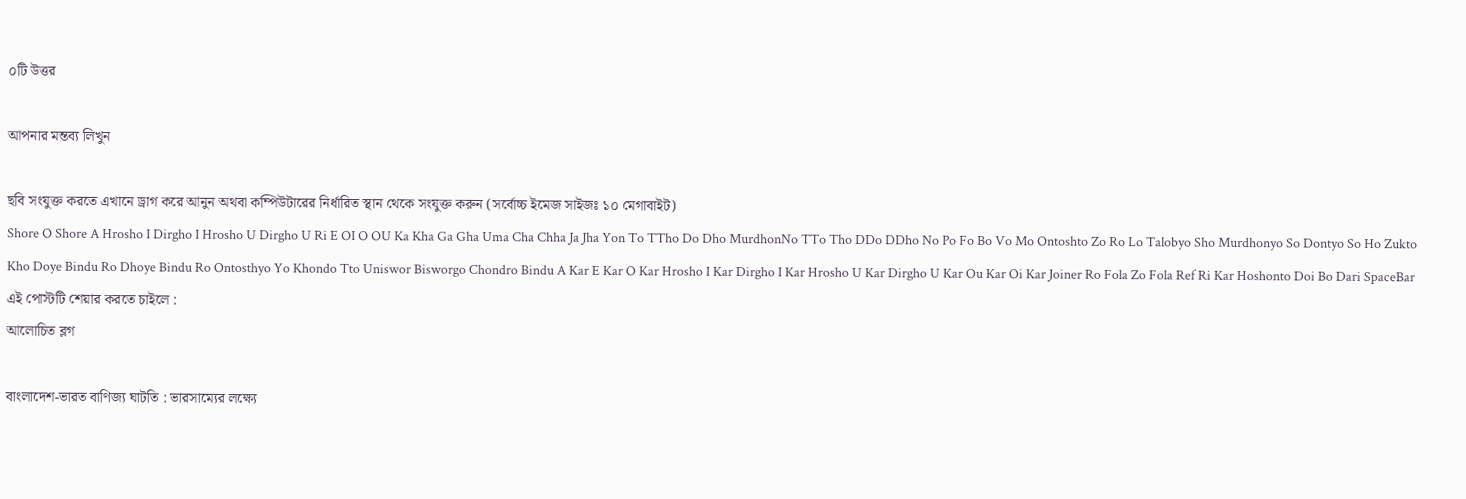০টি উত্তর

আপনার মন্তব্য লিখুন

ছবি সংযুক্ত করতে এখানে ড্রাগ করে আনুন অথবা কম্পিউটারের নির্ধারিত স্থান থেকে সংযুক্ত করুন (সর্বোচ্চ ইমেজ সাইজঃ ১০ মেগাবাইট)
Shore O Shore A Hrosho I Dirgho I Hrosho U Dirgho U Ri E OI O OU Ka Kha Ga Gha Uma Cha Chha Ja Jha Yon To TTho Do Dho MurdhonNo TTo Tho DDo DDho No Po Fo Bo Vo Mo Ontoshto Zo Ro Lo Talobyo Sho Murdhonyo So Dontyo So Ho Zukto Kho Doye Bindu Ro Dhoye Bindu Ro Ontosthyo Yo Khondo Tto Uniswor Bisworgo Chondro Bindu A Kar E Kar O Kar Hrosho I Kar Dirgho I Kar Hrosho U Kar Dirgho U Kar Ou Kar Oi Kar Joiner Ro Fola Zo Fola Ref Ri Kar Hoshonto Doi Bo Dari SpaceBar
এই পোস্টটি শেয়ার করতে চাইলে :
আলোচিত ব্লগ

বাংলাদেশ-ভারত বাণিজ্য ঘাটতি : ভারসাম্যের লক্ষ্যে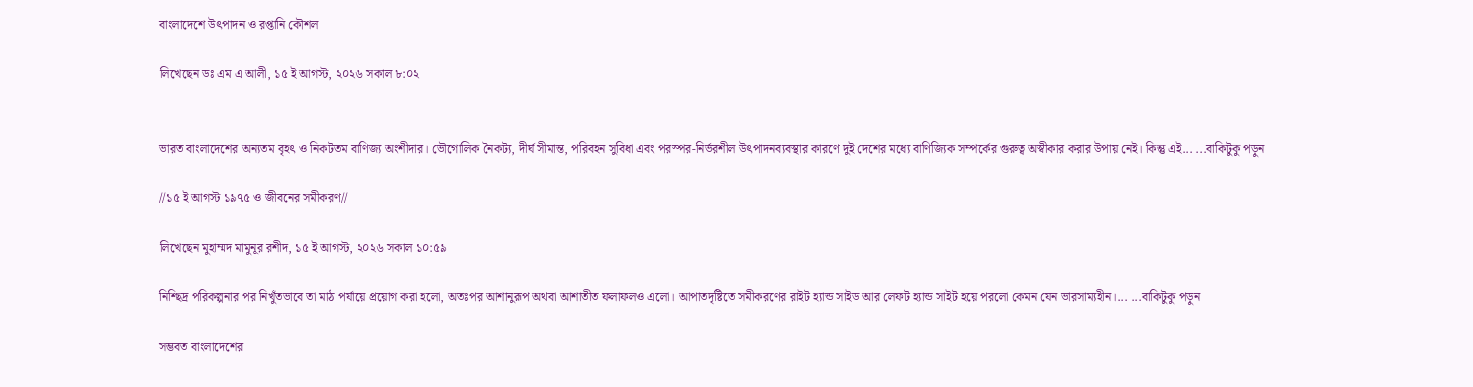বাংলাদেশে উৎপাদন ও রপ্তানি কৌশল

লিখেছেন ডঃ এম এ আলী, ১৫ ই আগস্ট, ২০২৬ সকাল ৮:০২


ভারত বাংলাদেশের অন্যতম বৃহৎ ও নিকটতম বাণিজ্য অংশীদার। ভৌগোলিক নৈকট্য, দীর্ঘ সীমান্ত, পরিবহন সুবিধা এবং পরস্পর-নির্ভরশীল উৎপাদনব্যবস্থার কারণে দুই দেশের মধ্যে বাণিজ্যিক সম্পর্কের গুরুত্ব অস্বীকার করার উপায় নেই। কিন্তু এই... ...বাকিটুকু পড়ুন

//১৫ ই আগস্ট ১৯৭৫ ও জীবনের সমীকরণ//

লিখেছেন মুহাম্মদ মামুনূর রশীদ, ১৫ ই আগস্ট, ২০২৬ সকাল ১০:৫৯

নিশ্ছিদ্র পরিকল্পনার পর নিখুঁতভাবে তা মাঠ পর্যায়ে প্রয়োগ করা হলো, অতঃপর আশানুরূপ অথবা আশাতীত ফলাফলও এলো। আপাতদৃষ্টিতে সমীকরণের রাইট হ্যান্ড সাইড আর লেফট হ্যান্ড সাইট হয়ে পরলো কেমন যেন ভারসাম্যহীন।... ...বাকিটুকু পড়ুন

সম্ভবত বাংলাদেশের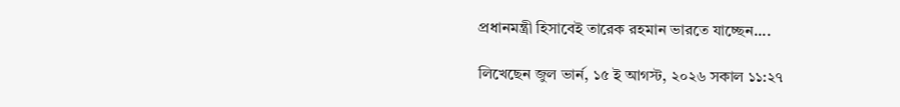প্রধানমন্ত্রী হিসাবেই তারেক রহমান ভারতে যাচ্ছেন....

লিখেছেন জুল ভার্ন, ১৫ ই আগস্ট, ২০২৬ সকাল ১১:২৭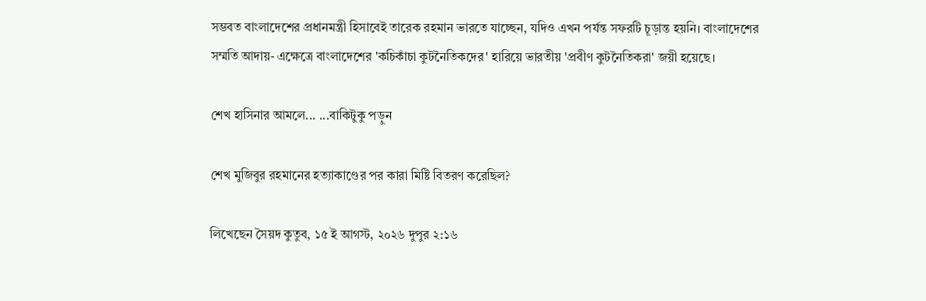সম্ভবত বাংলাদেশের প্রধানমন্ত্রী হিসাবেই তারেক রহমান ভারতে যাচ্ছেন, যদিও এখন পর্যন্ত সফরটি চূড়ান্ত হয়নি। বাংলাদেশের সম্মতি আদায়- এক্ষেত্রে বাংলাদেশের 'কচিকাঁচা কুটনৈতিকদের' হারিয়ে ভারতীয় 'প্রবীণ কুটনৈতিকরা' জয়ী হয়েছে।

শেখ হাসিনার আমলে... ...বাকিটুকু পড়ুন

শেখ মুজিবুর রহমানের হত্যাকাণ্ডের পর কারা মিষ্টি বিতরণ করেছিল?

লিখেছেন সৈয়দ কুতুব, ১৫ ই আগস্ট, ২০২৬ দুপুর ২:১৬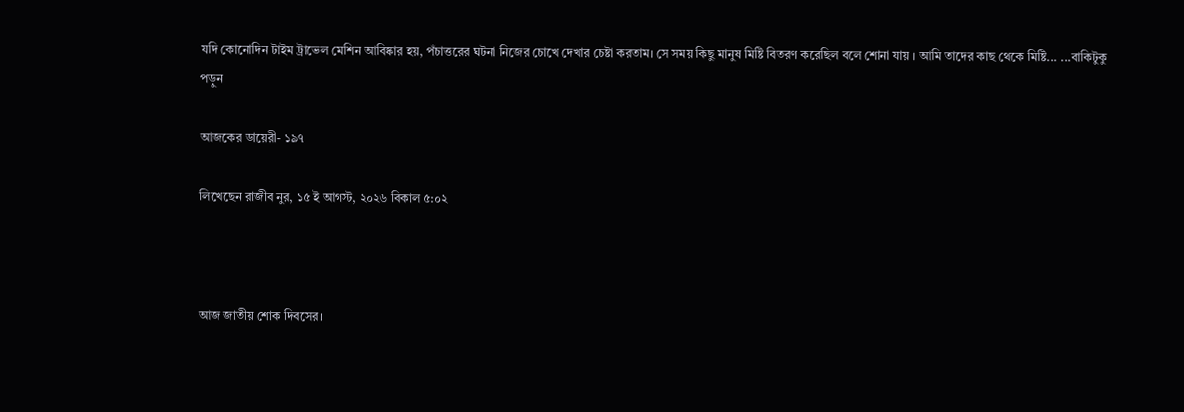যদি কোনোদিন টাইম ট্রাভেল মেশিন আবিষ্কার হয়, পঁচাত্তরের ঘটনা নিজের চোখে দেখার চেষ্টা করতাম। সে সময় কিছু মানুষ মিষ্টি বিতরণ করেছিল বলে শোনা যায় । আমি তাদের কাছ থেকে মিষ্টি... ...বাকিটুকু পড়ুন

আজকের ডায়েরী- ১৯৭

লিখেছেন রাজীব নুর, ১৫ ই আগস্ট, ২০২৬ বিকাল ৫:০২



আজ জাতীয় শোক দিবসের।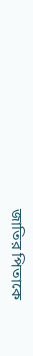জাতির পিতাকে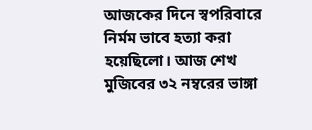আজকের দিনে স্বপরিবারে নির্মম ভাবে হত্যা করা হয়েছিলো। আজ শেখ মুজিবের ৩২ নম্বরের ভাঙ্গা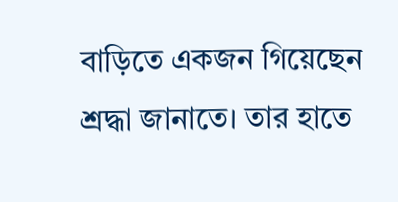বাড়িতে একজন গিয়েছেন শ্রদ্ধা জানাতে। তার হাতে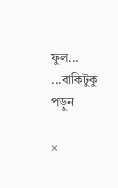ফুল... ...বাকিটুকু পড়ুন

×